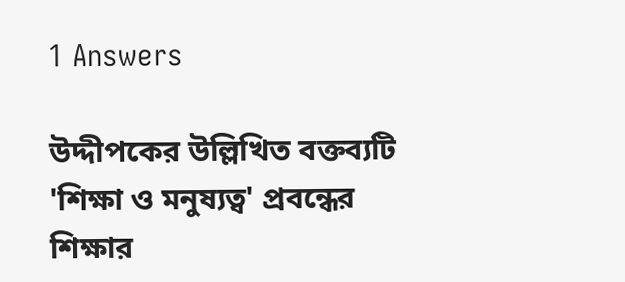1 Answers

উদ্দীপকের উল্লিখিত বক্তব্যটি 'শিক্ষা ও মনুষ্যত্ব' প্রবন্ধের শিক্ষার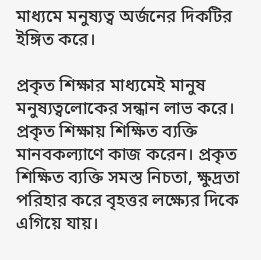মাধ্যমে মনুষ্যত্ব অর্জনের দিকটির ইঙ্গিত করে।

প্রকৃত শিক্ষার মাধ্যমেই মানুষ মনুষ্যত্বলোকের সন্ধান লাভ করে। প্রকৃত শিক্ষায় শিক্ষিত ব্যক্তি মানবকল্যাণে কাজ করেন। প্রকৃত শিক্ষিত ব্যক্তি সমস্ত নিচতা, ক্ষুদ্রতা পরিহার করে বৃহত্তর লক্ষ্যের দিকে এগিয়ে যায়।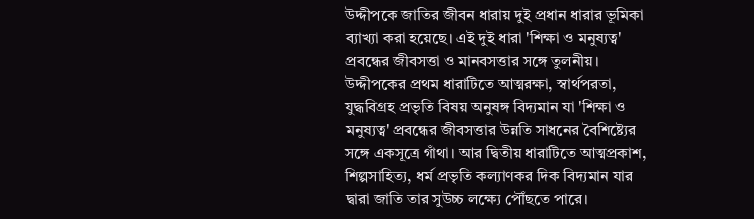উদ্দীপকে জাতির জীবন ধারায় দুই প্রধান ধারার ভূমিকা ব্যাখ্যা করা হয়েছে। এই দুই ধারা 'শিক্ষা ও মনুষ্যত্ব' প্রবন্ধের জীবসত্তা ও মানবসত্তার সঙ্গে তুলনীয়। উদ্দীপকের প্রথম ধারাটিতে আত্মরক্ষা, স্বার্থপরতা, যুদ্ধবিগ্রহ প্রভৃতি বিষয় অনুষঙ্গ বিদ্যমান যা 'শিক্ষা ও মনুষ্যত্ব' প্রবন্ধের জীবসত্তার উন্নতি সাধনের বৈশিষ্ট্যের সঙ্গে একসূত্রে গাঁথা। আর দ্বিতীয় ধারাটিতে আত্মপ্রকাশ, শিল্পসাহিত্য, ধর্ম প্রভৃতি কল্যাণকর দিক বিদ্যমান যার দ্বারা জাতি তার সুউচ্চ লক্ষ্যে পৌঁছতে পারে।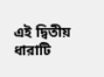এই দ্বিতীয় ধারাটি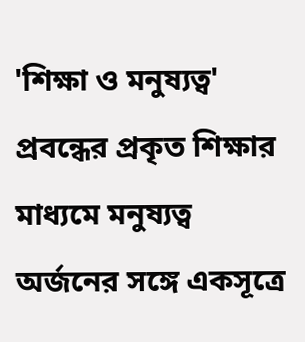'শিক্ষা ও মনুষ্যত্ব' প্রবন্ধের প্রকৃত শিক্ষার মাধ্যমে মনুষ্যত্ব অর্জনের সঙ্গে একসূত্রে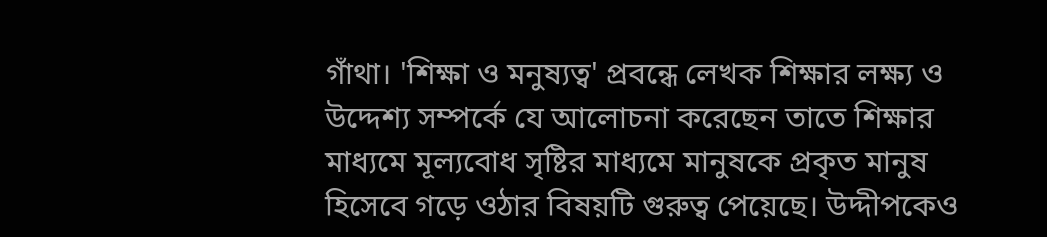গাঁথা। 'শিক্ষা ও মনুষ্যত্ব' প্রবন্ধে লেখক শিক্ষার লক্ষ্য ও উদ্দেশ্য সম্পর্কে যে আলোচনা করেছেন তাতে শিক্ষার মাধ্যমে মূল্যবোধ সৃষ্টির মাধ্যমে মানুষকে প্রকৃত মানুষ হিসেবে গড়ে ওঠার বিষয়টি গুরুত্ব পেয়েছে। উদ্দীপকেও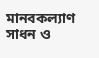মানবকল্যাণ সাধন ও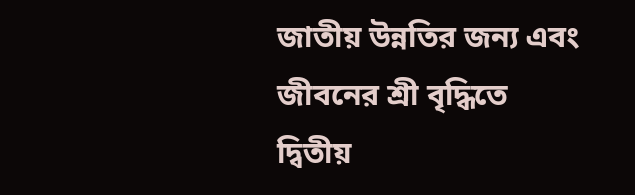জাতীয় উন্নতির জন্য এবং জীবনের শ্রী বৃদ্ধিতে দ্বিতীয়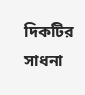দিকটির সাধনা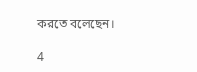করতে বলেছেন।

4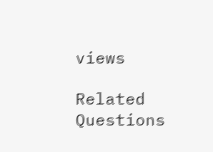views

Related Questions